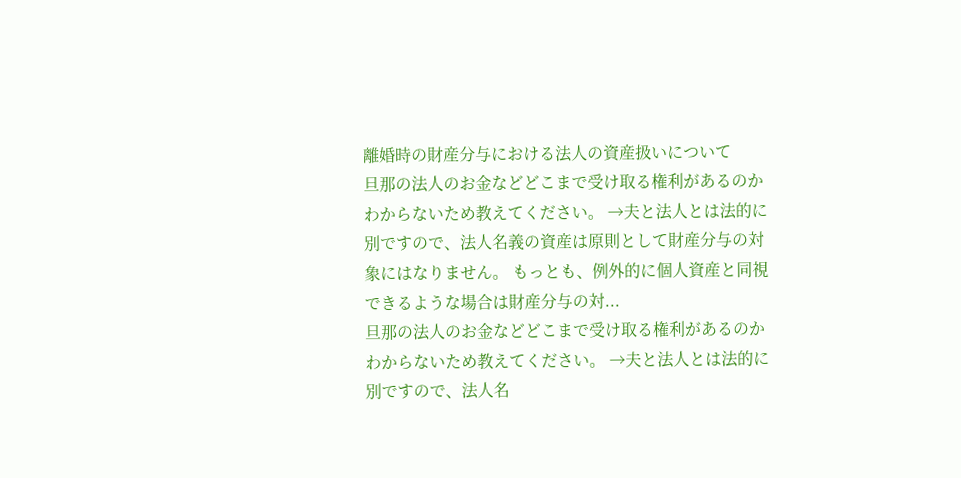離婚時の財産分与における法人の資産扱いについて
旦那の法人のお金などどこまで受け取る権利があるのかわからないため教えてください。 →夫と法人とは法的に別ですので、法人名義の資産は原則として財産分与の対象にはなりません。 もっとも、例外的に個人資産と同視できるような場合は財産分与の対...
旦那の法人のお金などどこまで受け取る権利があるのかわからないため教えてください。 →夫と法人とは法的に別ですので、法人名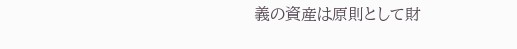義の資産は原則として財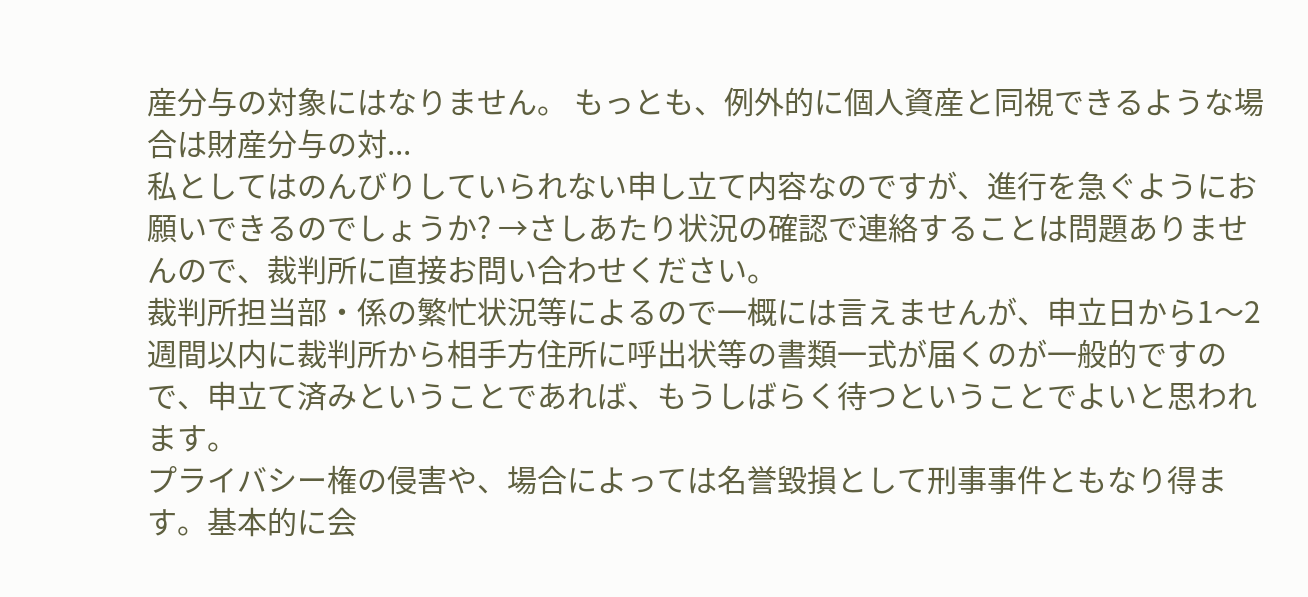産分与の対象にはなりません。 もっとも、例外的に個人資産と同視できるような場合は財産分与の対...
私としてはのんびりしていられない申し立て内容なのですが、進行を急ぐようにお願いできるのでしょうか? →さしあたり状況の確認で連絡することは問題ありませんので、裁判所に直接お問い合わせください。
裁判所担当部・係の繁忙状況等によるので一概には言えませんが、申立日から1〜2週間以内に裁判所から相手方住所に呼出状等の書類一式が届くのが一般的ですので、申立て済みということであれば、もうしばらく待つということでよいと思われます。
プライバシー権の侵害や、場合によっては名誉毀損として刑事事件ともなり得ます。基本的に会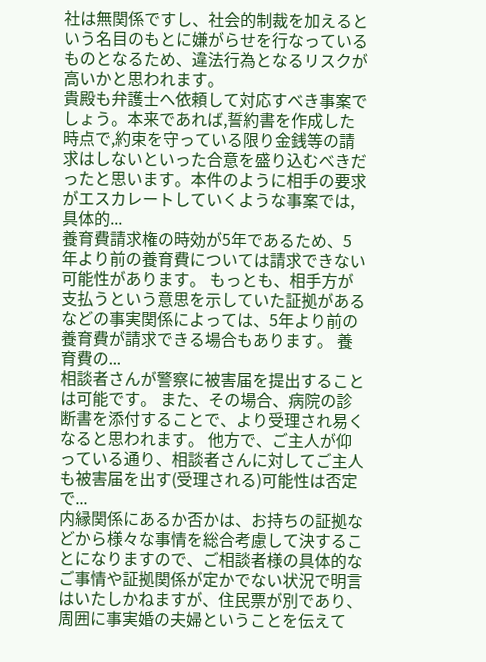社は無関係ですし、社会的制裁を加えるという名目のもとに嫌がらせを行なっているものとなるため、違法行為となるリスクが高いかと思われます。
貴殿も弁護士へ依頼して対応すべき事案でしょう。本来であれば,誓約書を作成した時点で,約束を守っている限り金銭等の請求はしないといった合意を盛り込むべきだったと思います。本件のように相手の要求がエスカレートしていくような事案では,具体的...
養育費請求権の時効が5年であるため、5年より前の養育費については請求できない可能性があります。 もっとも、相手方が支払うという意思を示していた証拠があるなどの事実関係によっては、5年より前の養育費が請求できる場合もあります。 養育費の...
相談者さんが警察に被害届を提出することは可能です。 また、その場合、病院の診断書を添付することで、より受理され易くなると思われます。 他方で、ご主人が仰っている通り、相談者さんに対してご主人も被害届を出す(受理される)可能性は否定で...
内縁関係にあるか否かは、お持ちの証拠などから様々な事情を総合考慮して決することになりますので、ご相談者様の具体的なご事情や証拠関係が定かでない状況で明言はいたしかねますが、住民票が別であり、周囲に事実婚の夫婦ということを伝えて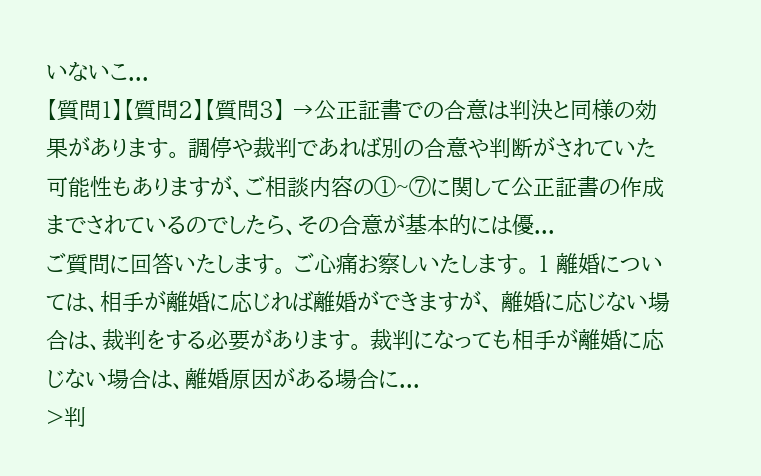いないこ...
【質問1】【質問2】【質問3】 →公正証書での合意は判決と同様の効果があります。 調停や裁判であれば別の合意や判断がされていた可能性もありますが、ご相談内容の①~⑦に関して公正証書の作成までされているのでしたら、その合意が基本的には優...
ご質問に回答いたします。 ご心痛お察しいたします。 1 離婚については、相手が離婚に応じれば離婚ができますが、 離婚に応じない場合は、裁判をする必要があります。 裁判になっても相手が離婚に応じない場合は、離婚原因がある場合に...
>判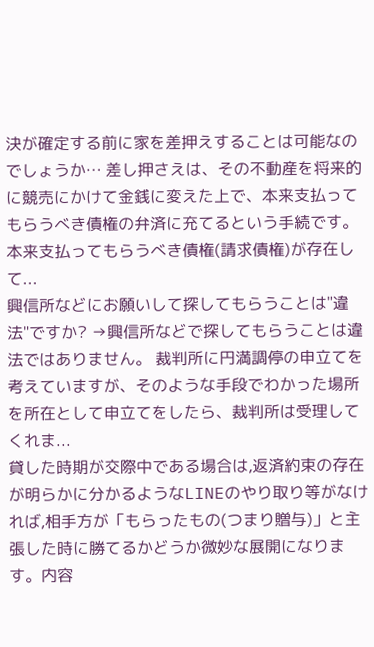決が確定する前に家を差押えすることは可能なのでしょうか… 差し押さえは、その不動産を将来的に競売にかけて金銭に変えた上で、本来支払ってもらうべき債権の弁済に充てるという手続です。 本来支払ってもらうべき債権(請求債権)が存在して...
興信所などにお願いして探してもらうことは"違法"ですか? →興信所などで探してもらうことは違法ではありません。 裁判所に円満調停の申立てを考えていますが、そのような手段でわかった場所を所在として申立てをしたら、裁判所は受理してくれま...
貸した時期が交際中である場合は,返済約束の存在が明らかに分かるようなLINEのやり取り等がなければ,相手方が「もらったもの(つまり贈与)」と主張した時に勝てるかどうか微妙な展開になります。内容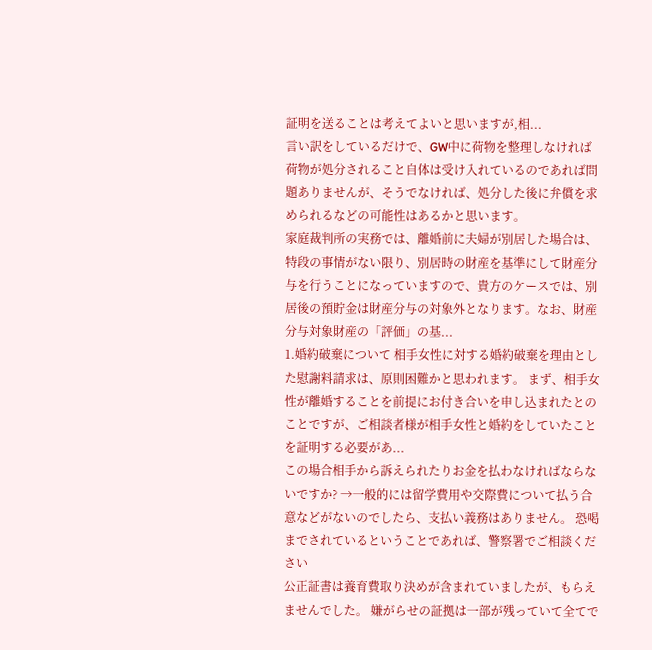証明を送ることは考えてよいと思いますが,相...
言い訳をしているだけで、GW中に荷物を整理しなければ荷物が処分されること自体は受け入れているのであれば問題ありませんが、そうでなければ、処分した後に弁償を求められるなどの可能性はあるかと思います。
家庭裁判所の実務では、離婚前に夫婦が別居した場合は、特段の事情がない限り、別居時の財産を基準にして財産分与を行うことになっていますので、貴方のケースでは、別居後の預貯金は財産分与の対象外となります。なお、財産分与対象財産の「評価」の基...
1.婚約破棄について 相手女性に対する婚約破棄を理由とした慰謝料請求は、原則困難かと思われます。 まず、相手女性が離婚することを前提にお付き合いを申し込まれたとのことですが、ご相談者様が相手女性と婚約をしていたことを証明する必要があ...
この場合相手から訴えられたりお金を払わなければならないですか? →一般的には留学費用や交際費について払う合意などがないのでしたら、支払い義務はありません。 恐喝までされているということであれば、警察署でご相談ください
公正証書は養育費取り決めが含まれていましたが、もらえませんでした。 嫌がらせの証拠は一部が残っていて全てで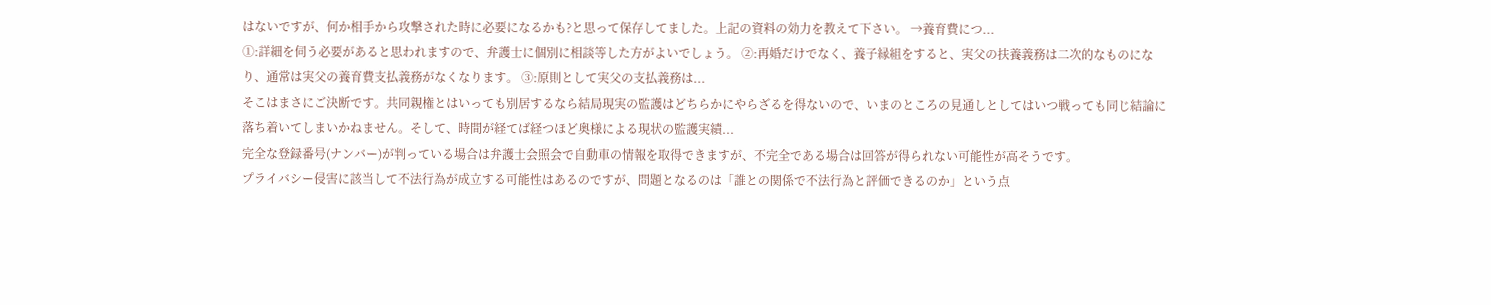はないですが、何か相手から攻撃された時に必要になるかも?と思って保存してました。上記の資料の効力を教えて下さい。 →養育費につ...
①:詳細を伺う必要があると思われますので、弁護士に個別に相談等した方がよいでしょう。 ②:再婚だけでなく、養子縁組をすると、実父の扶養義務は二次的なものになり、通常は実父の養育費支払義務がなくなります。 ③:原則として実父の支払義務は...
そこはまさにご決断です。共同親権とはいっても別居するなら結局現実の監護はどちらかにやらざるを得ないので、いまのところの見通しとしてはいつ戦っても同じ結論に落ち着いてしまいかねません。そして、時間が経てば経つほど奥様による現状の監護実績...
完全な登録番号(ナンバー)が判っている場合は弁護士会照会で自動車の情報を取得できますが、不完全である場合は回答が得られない可能性が高そうです。
プライバシー侵害に該当して不法行為が成立する可能性はあるのですが、問題となるのは「誰との関係で不法行為と評価できるのか」という点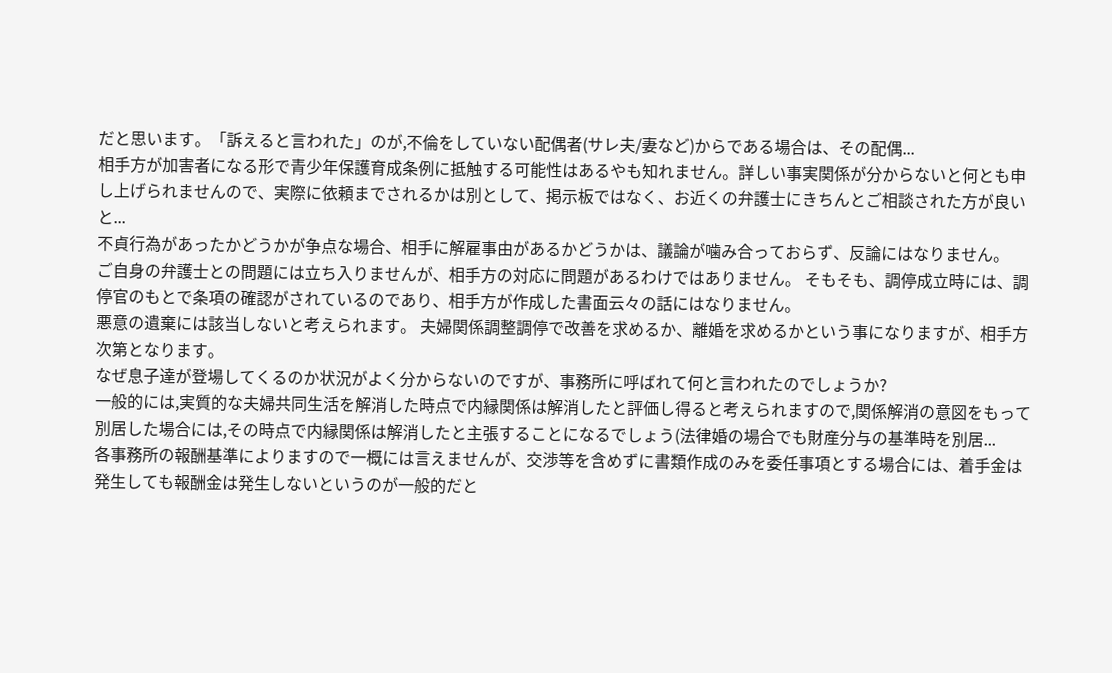だと思います。「訴えると言われた」のが,不倫をしていない配偶者(サレ夫/妻など)からである場合は、その配偶...
相手方が加害者になる形で青少年保護育成条例に抵触する可能性はあるやも知れません。詳しい事実関係が分からないと何とも申し上げられませんので、実際に依頼までされるかは別として、掲示板ではなく、お近くの弁護士にきちんとご相談された方が良いと...
不貞行為があったかどうかが争点な場合、相手に解雇事由があるかどうかは、議論が噛み合っておらず、反論にはなりません。
ご自身の弁護士との問題には立ち入りませんが、相手方の対応に問題があるわけではありません。 そもそも、調停成立時には、調停官のもとで条項の確認がされているのであり、相手方が作成した書面云々の話にはなりません。
悪意の遺棄には該当しないと考えられます。 夫婦関係調整調停で改善を求めるか、離婚を求めるかという事になりますが、相手方次第となります。
なぜ息子達が登場してくるのか状況がよく分からないのですが、事務所に呼ばれて何と言われたのでしょうか?
一般的には,実質的な夫婦共同生活を解消した時点で内縁関係は解消したと評価し得ると考えられますので,関係解消の意図をもって別居した場合には,その時点で内縁関係は解消したと主張することになるでしょう(法律婚の場合でも財産分与の基準時を別居...
各事務所の報酬基準によりますので一概には言えませんが、交渉等を含めずに書類作成のみを委任事項とする場合には、着手金は発生しても報酬金は発生しないというのが一般的だと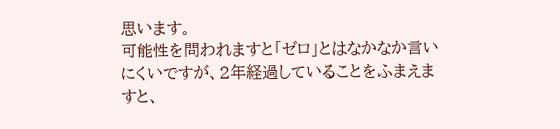思います。
可能性を問われますと「ゼロ」とはなかなか言いにくいですが、2年経過していることをふまえますと、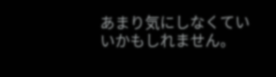あまり気にしなくていいかもしれません。